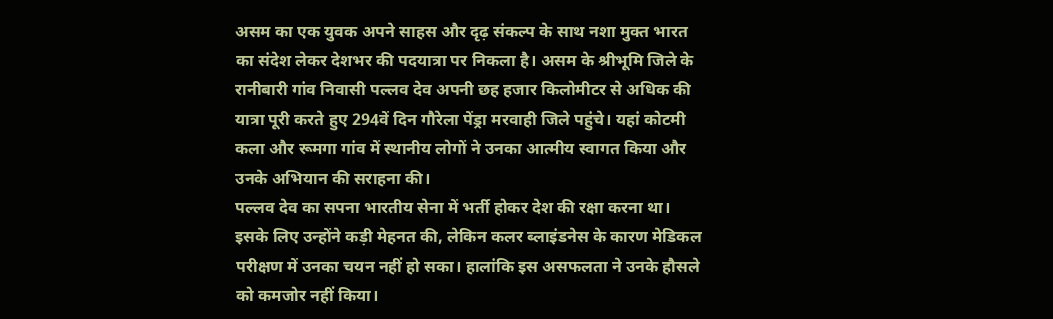असम का एक युवक अपने साहस और दृढ़ संकल्प के साथ नशा मुक्त भारत का संदेश लेकर देशभर की पदयात्रा पर निकला है। असम के श्रीभूमि जिले के रानीबारी गांव निवासी पल्लव देव अपनी छह हजार किलोमीटर से अधिक की यात्रा पूरी करते हुए 294वें दिन गौरेला पेंड्रा मरवाही जिले पहुंचे। यहां कोटमी कला और रूमगा गांव में स्थानीय लोगों ने उनका आत्मीय स्वागत किया और उनके अभियान की सराहना की।
पल्लव देव का सपना भारतीय सेना में भर्ती होकर देश की रक्षा करना था। इसके लिए उन्होंने कड़ी मेहनत की, लेकिन कलर ब्लाइंडनेस के कारण मेडिकल परीक्षण में उनका चयन नहीं हो सका। हालांकि इस असफलता ने उनके हौसले को कमजोर नहीं किया।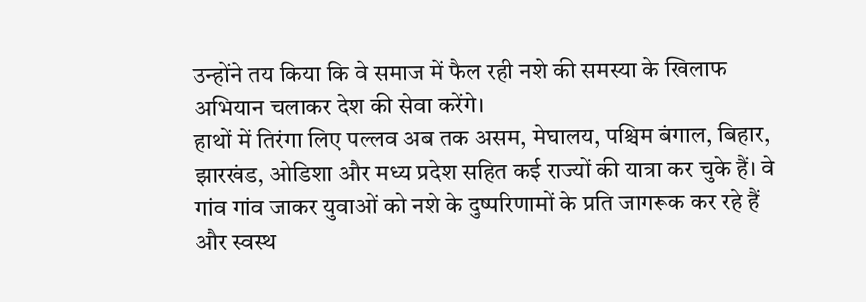उन्होंने तय किया कि वे समाज में फैल रही नशे की समस्या के खिलाफ अभियान चलाकर देश की सेवा करेंगे।
हाथों में तिरंगा लिए पल्लव अब तक असम, मेघालय, पश्चिम बंगाल, बिहार, झारखंड, ओडिशा और मध्य प्रदेश सहित कई राज्यों की यात्रा कर चुके हैं। वे गांव गांव जाकर युवाओं को नशे के दुष्परिणामों के प्रति जागरूक कर रहे हैं और स्वस्थ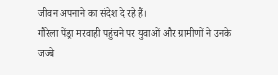जीवन अपनाने का संदेश दे रहे हैं।
गौरेला पेंड्रा मरवाही पहुंचने पर युवाओं और ग्रामीणों ने उनके जज्बे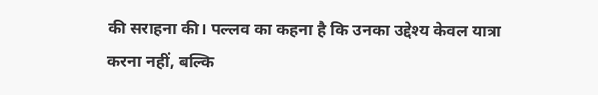की सराहना की। पल्लव का कहना है कि उनका उद्देश्य केवल यात्रा करना नहीं, बल्कि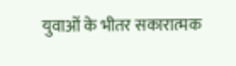युवाओं के भीतर सकारात्मक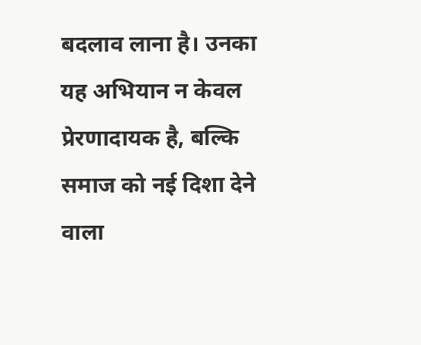बदलाव लाना है। उनका यह अभियान न केवल प्रेरणादायक है, बल्कि समाज को नई दिशा देने वाला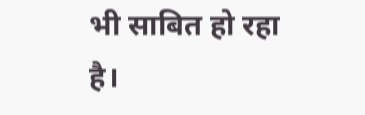भी साबित हो रहा है।